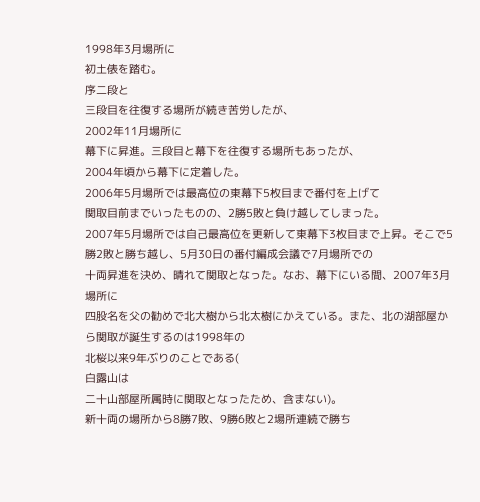1998年3月場所に
初土俵を踏む。
序二段と
三段目を往復する場所が続き苦労したが、
2002年11月場所に
幕下に昇進。三段目と幕下を往復する場所もあったが、
2004年頃から幕下に定着した。
2006年5月場所では最高位の東幕下5枚目まで番付を上げて
関取目前までいったものの、2勝5敗と負け越してしまった。
2007年5月場所では自己最高位を更新して東幕下3枚目まで上昇。そこで5勝2敗と勝ち越し、5月30日の番付編成会議で7月場所での
十両昇進を決め、晴れて関取となった。なお、幕下にいる間、2007年3月場所に
四股名を父の勧めで北大樹から北太樹にかえている。また、北の湖部屋から関取が誕生するのは1998年の
北桜以来9年ぶりのことである(
白露山は
二十山部屋所属時に関取となったため、含まない)。
新十両の場所から8勝7敗、9勝6敗と2場所連続で勝ち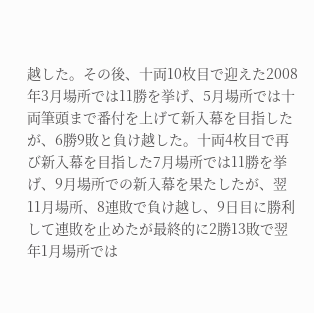越した。その後、十両10枚目で迎えた2008年3月場所では11勝を挙げ、5月場所では十両筆頭まで番付を上げて新入幕を目指したが、6勝9敗と負け越した。十両4枚目で再び新入幕を目指した7月場所では11勝を挙げ、9月場所での新入幕を果たしたが、翌11月場所、8連敗で負け越し、9日目に勝利して連敗を止めたが最終的に2勝13敗で翌年1月場所では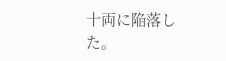十両に陥落した。